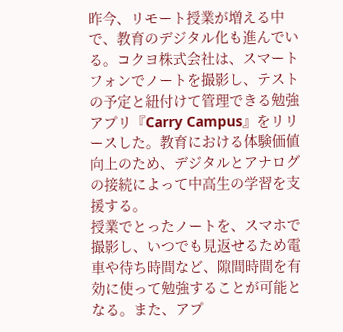昨今、リモート授業が増える中で、教育のデジタル化も進んでいる。コクヨ株式会社は、スマートフォンでノートを撮影し、テストの予定と紐付けて管理できる勉強アプリ『Carry Campus』をリリースした。教育における体験価値向上のため、デジタルとアナログの接続によって中高生の学習を支援する。
授業でとったノートを、スマホで撮影し、いつでも見返せるため電車や待ち時間など、隙間時間を有効に使って勉強することが可能となる。また、アプ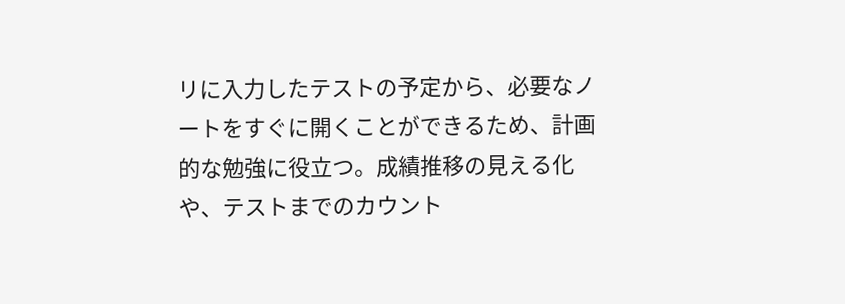リに入力したテストの予定から、必要なノートをすぐに開くことができるため、計画的な勉強に役立つ。成績推移の見える化や、テストまでのカウント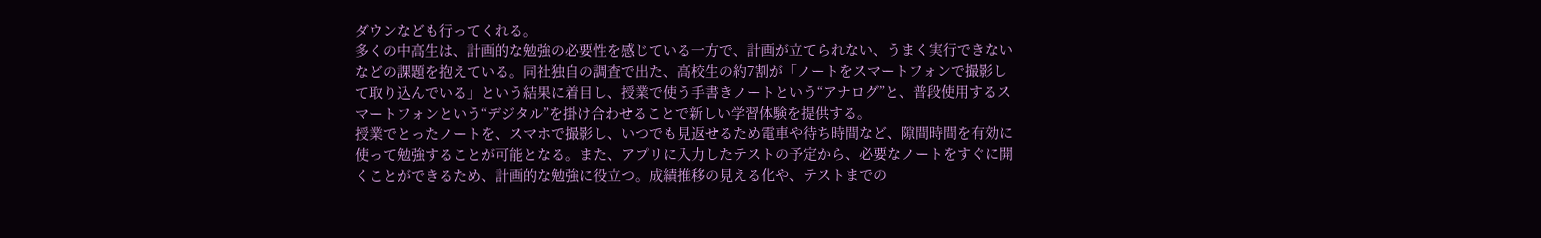ダウンなども行ってくれる。
多くの中高生は、計画的な勉強の必要性を感じている一方で、計画が立てられない、うまく実行できないなどの課題を抱えている。同社独自の調査で出た、高校生の約7割が「ノートをスマートフォンで撮影して取り込んでいる」という結果に着目し、授業で使う手書きノートという“アナログ”と、普段使用するスマートフォンという“デジタル”を掛け合わせることで新しい学習体験を提供する。
授業でとったノートを、スマホで撮影し、いつでも見返せるため電車や待ち時間など、隙間時間を有効に使って勉強することが可能となる。また、アプリに入力したテストの予定から、必要なノートをすぐに開くことができるため、計画的な勉強に役立つ。成績推移の見える化や、テストまでの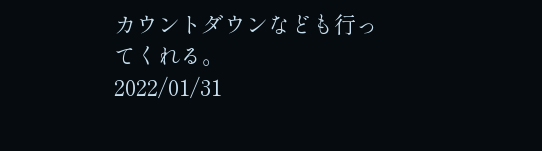カウントダウンなども行ってくれる。
2022/01/31